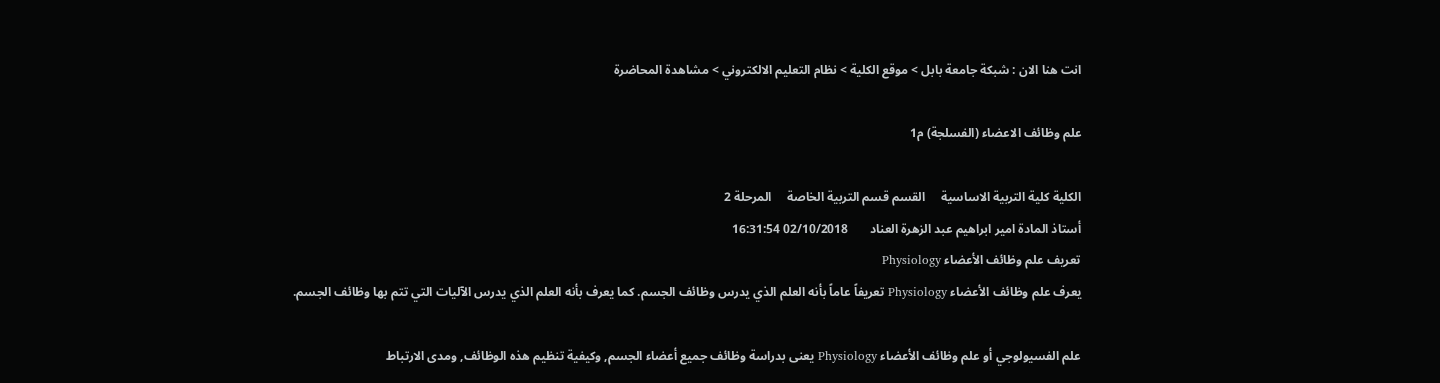انت هنا الان : شبكة جامعة بابل > موقع الكلية > نظام التعليم الالكتروني > مشاهدة المحاضرة

علم وظائف الاعضاء (الفسلجة) م1

الكلية كلية التربية الاساسية     القسم قسم التربية الخاصة     المرحلة 2
أستاذ المادة امير ابراهيم عبد الزهرة العناد       02/10/2018 16:31:54
تعريف علم وظائف الأعضاء Physiology
يعرف علم وظائف الأعضاء Physiology تعريفاً عاماً بأنه العلم الذي يدرس وظائف الجسم. كما يعرف بأنه العلم الذي يدرس الآليات التي تتم بها وظائف الجسم.

علم الفسيولوجي أو علم وظائف الأعضاء Physiology يعنى بدراسة وظائف جميع أعضاء الجسم, وكيفية تنظيم هذه الوظائف, ومدى الارتباط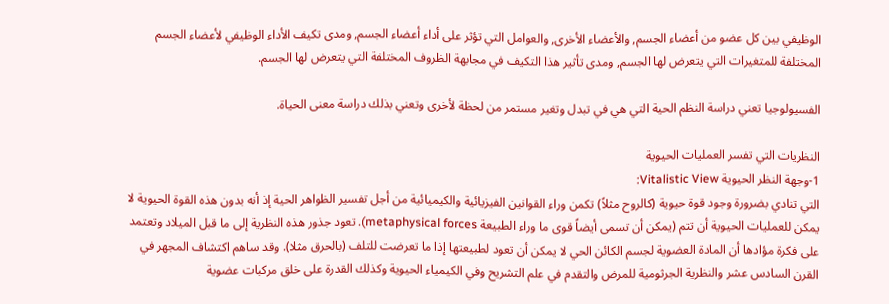الوظيفي بين كل عضو من أعضاء الجسم, والأعضاء الأخرى, والعوامل التي تؤثر على أداء أعضاء الجسم, ومدى تكيف الأداء الوظيفي لأعضاء الجسم المختلفة للمتغيرات التي يتعرض لها الجسم, ومدى تأثير هذا التكيف في مجابهة الظروف المختلفة التي يتعرض لها الجسم.

الفسيولوجيا تعني دراسة النظم الحية التي هي في تبدل وتغير مستمر من لحظة لأخرى وتعني بذلك دراسة معنى الحياة.

النظريات التي تفسر العمليات الحيوية
1-وجهة النظر الحيوية Vitalistic View:
التي تنادي بضرورة وجود قوة حيوية (كالروح مثلاً) تكمن وراء القوانين الفيزيائية والكيميائية من أجل تفسير الظواهر الحية إذ أنه بدون هذه القوة الحيوية لا يمكن للعمليات الحيوية أن تتم (يمكن أن تسمى أيضاً قوى ما وراء الطبيعة metaphysical forces). تعود جذور هذه النظرية إلى ما قبل الميلاد وتعتمد على فكرة مؤادها أن المادة العضوية لجسم الكائن الحي لا يمكن أن تعود لطبيعتها إذا ما تعرضت للتلف (بالحرق مثلا). وقد ساهم اكتشاف المجهر في القرن السادس عشر والنظرية الجرثومية للمرض والتقدم في علم التشريح وفي الكيمياء الحيوية وكذلك القدرة على خلق مركبات عضوية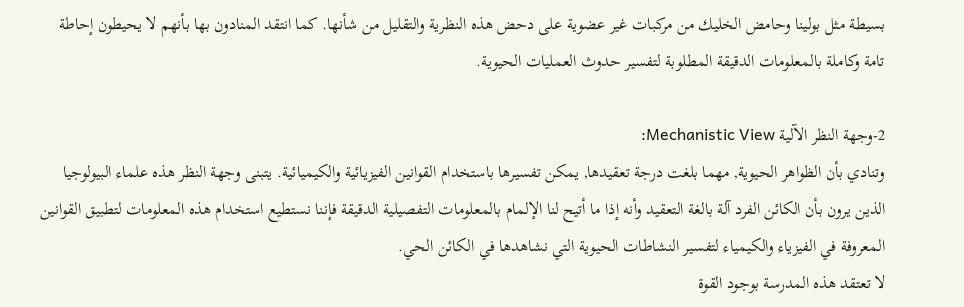بسيطة مثل بولينا وحامض الخليك من مركبات غير عضوية على دحض هذه النظرية والتقليل من شأنها. كما انتقد المنادون بها بأنهم لا يحيطون إحاطة تامة وكاملة بالمعلومات الدقيقة المطلوبة لتفسير حدوث العمليات الحيوية.

2-وجهة النظر الآلية Mechanistic View:
وتنادي بأن الظواهر الحيوية, مهما بلغت درجة تعقيدها, يمكن تفسيرها باستخدام القوانين الفيزيائية والكيميائية. يتبنى وجهة النظر هذه علماء البيولوجيا الذين يرون بأن الكائن الفرد آلة بالغة التعقيد وأنه إذا ما أتيح لنا الإلمام بالمعلومات التفصيلية الدقيقة فإننا نستطيع استخدام هذه المعلومات لتطبيق القوانين المعروفة في الفيزياء والكيمياء لتفسير النشاطات الحيوية التي نشاهدها في الكائن الحي.
لا تعتقد هذه المدرسة بوجود القوة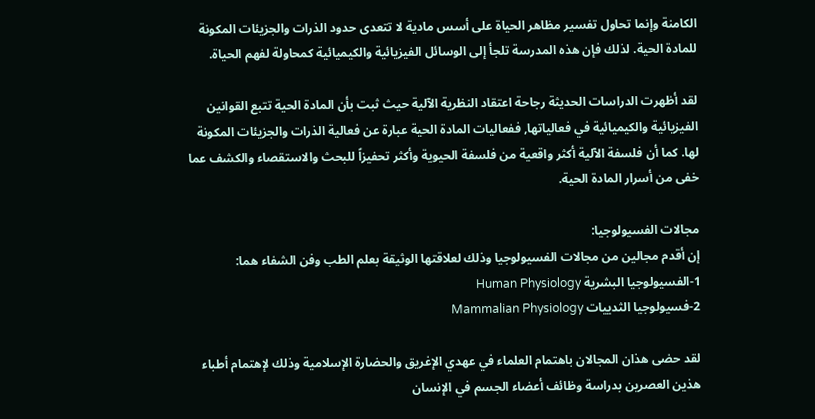الكامنة وإنما تحاول تفسير مظاهر الحياة على أسس مادية لا تتعدى حدود الذرات والجزيئات المكونة للمادة الحية. لذلك فإن هذه المدرسة تلجأ إلى الوسائل الفيزيائية والكيميائية كمحاولة لفهم الحياة.

لقد أظهرت الدراسات الحديثة رجاحة اعتقاد النظرية الآلية حيث ثبت بأن المادة الحية تتبع القوانين الفيزيائية والكيميائية في فعالياتها, ففعاليات المادة الحية عبارة عن فعالية الذرات والجزيئات المكونة لها. كما أن فلسفة الآلية أكثر واقعية من فلسفة الحيوية وأكثر تحفيزاً للبحث والاستقصاء والكشف عما خفى من أسرار المادة الحية.

مجالات الفسيولوجيا:
إن أقدم مجالين من مجالات الفسيولوجيا وذلك لعلاقتها الوثيقة بعلم الطب وفن الشفاء هما:
1-الفسيولوجيا البشرية Human Physiology
2-فسيولوجيا الثدييات Mammalian Physiology

لقد حضى هذان المجالان باهتمام العلماء في عهدي الإغريق والحضارة الإسلامية وذلك لإهتمام أطباء هذين العصرين بدراسة وظائف أعضاء الجسم في الإنسان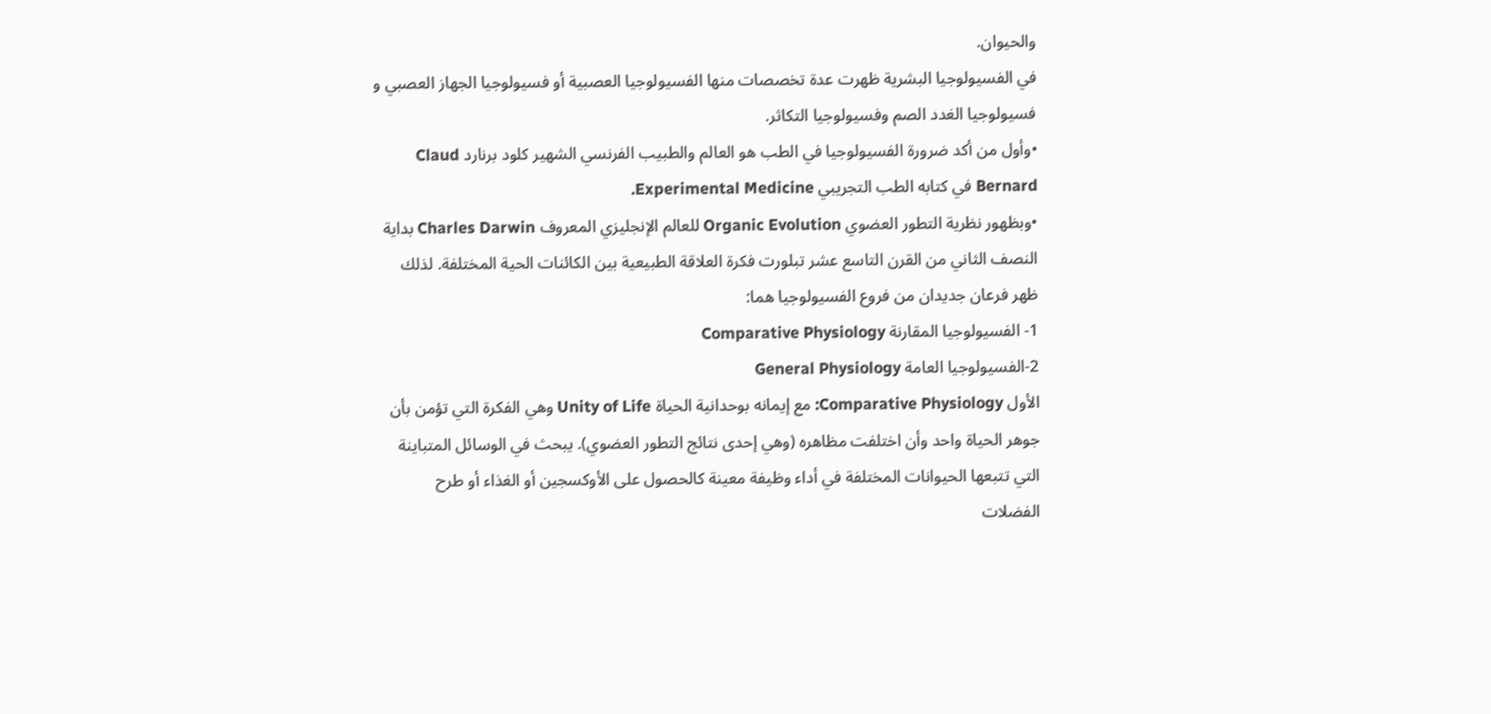والحيوان.
في الفسيولوجيا البشرية ظهرت عدة تخصصات منها الفسيولوجيا العصبية أو فسيولوجيا الجهاز العصبي و فسيولوجيا الغدد الصم وفسيولوجيا التكاثر.
•وأول من أكد ضرورة الفسيولوجيا في الطب هو العالم والطبيب الفرنسي الشهير كلود برنارد Claud Bernard في كتابه الطب التجريبي Experimental Medicine.
•وبظهور نظرية التطور العضوي Organic Evolution للعالم الإنجليزي المعروف Charles Darwin بداية النصف الثاني من القرن التاسع عشر تبلورت فكرة العلاقة الطبيعية بين الكائنات الحية المختلفة. لذلك ظهر فرعان جديدان من فروع الفسيولوجيا هما:
1- الفسيولوجيا المقارنة Comparative Physiology
2-الفسيولوجيا العامة General Physiology
الأول Comparative Physiology: مع إيمانه بوحدانية الحياة Unity of Life وهي الفكرة التي تؤمن بأن جوهر الحياة واحد وأن اختلفت مظاهره (وهي إحدى نتائج التطور العضوي). يبحث في الوسائل المتباينة التي تتبعها الحيوانات المختلفة في أداء وظيفة معينة كالحصول على الأوكسجين أو الغذاء أو طرح الفضلات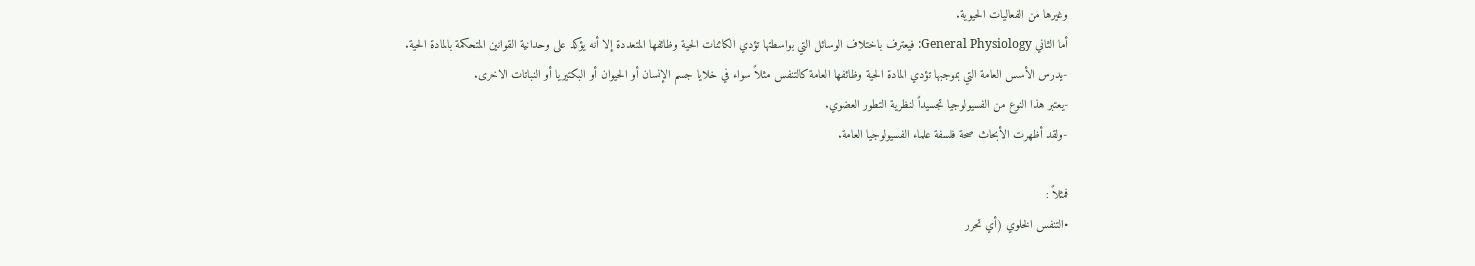وغيرها من الفعاليات الحيوية.
أما الثاني General Physiology: فيعترف باختلاف الوسائل التي بواسطتها تؤدي الكائنات الحية وظائفها المتعددة إلا أنه يؤكد على وحدانية القوانين المتحكمة بالمادة الحية.
-يدرس الأسس العامة التي بموجبها تؤدي المادة الحية وظائفها العامة كالتنفس مثلاً سواء في خلايا جسم الإنسان أو الحيوان أو البكتيريا أو النباتات الاخرى.
-يعتبر هذا النوع من الفسيولوجيا تجسيداً لنظرية التطور العضوي.
-ولقد أظهرت الأبحاث صحة فلسفة علماء الفسيولوجيا العامة.

فمثلاً :
•التنفس الخلوي (أي تحرر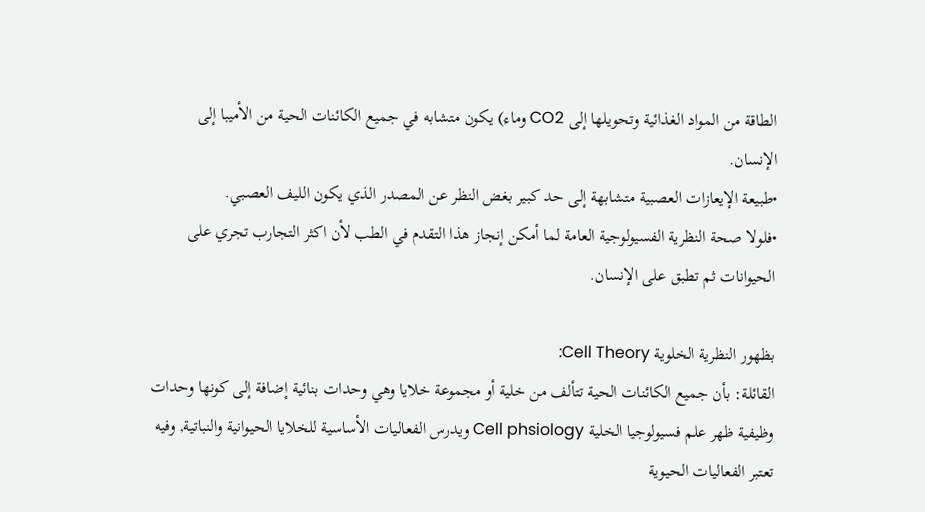الطاقة من المواد الغذائية وتحويلها إلى CO2 وماء) يكون متشابه في جميع الكائنات الحية من الأميبا إلى الإنسان.
•طبيعة الإيعازات العصبية متشابهة إلى حد كبير بغض النظر عن المصدر الذي يكون الليف العصبي.
•فلولا صحة النظرية الفسيولوجية العامة لما أمكن إنجاز هذا التقدم في الطب لأن اكثر التجارب تجري على الحيوانات ثم تطبق على الإنسان.

بظهور النظرية الخلوية Cell Theory:
القائلة: بأن جميع الكائنات الحية تتألف من خلية أو مجموعة خلايا وهي وحدات بنائية إضافة إلى كونها وحدات وظيفية ظهر علم فسيولوجيا الخلية Cell phsiology ويدرس الفعاليات الأساسية للخلايا الحيوانية والنباتية, وفيه تعتبر الفعاليات الحيوية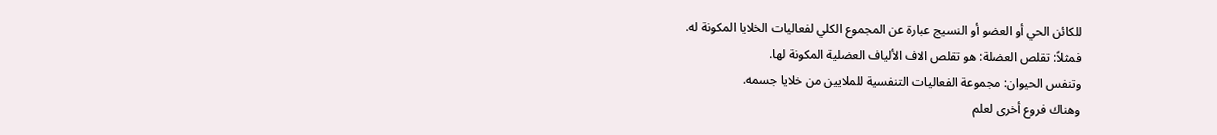للكائن الحي أو العضو أو النسيج عبارة عن المجموع الكلي لفعاليات الخلايا المكونة له.
فمثلاً: تقلص العضلة: هو تقلص الاف الألياف العضلية المكونة لها.
وتنفس الحيوان: مجموعة الفعاليات التنفسية للملايين من خلايا جسمه.
وهناك فروع أخرى لعلم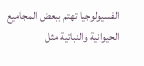الفسيولوجيا تهتم ببعض المجاميع الحيوانية والنباتية مثل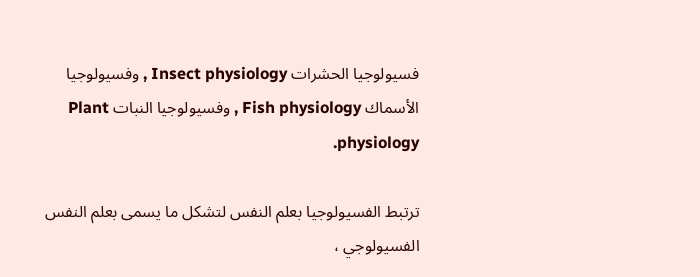فسيولوجيا الحشرات Insect physiology , وفسيولوجيا الأسماك Fish physiology , وفسيولوجيا النبات Plant physiology.

ترتبط الفسيولوجيا بعلم النفس لتشكل ما يسمى بعلم النفس الفسيولوجي ،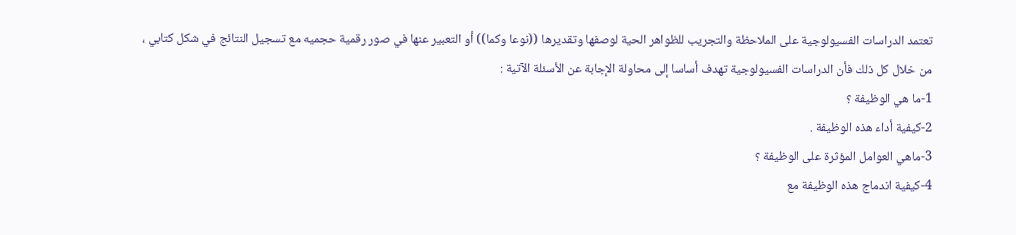تعتمد الدراسات الفسيولوجية على الملاحظة والتجريب للظواهر الحية لوصفها وتقديرها ((نوعا وكما)) أو التعبير عنها في صور رقمية حجميه مع تسجيل النتائج في شكل كتابي ، من خلال كل ذلك فأن الدراسات الفسيولوجية تهدف أساسا إلى محاولة الإجابة عن الأسئلة الآتية :
1-ما هي الوظيفة ؟
2-كيفية أداء هذه الوظيفة .
3-ماهي العوامل المؤثرة على الوظيفة ؟
4-كيفية اندماج هذه الوظيفة مع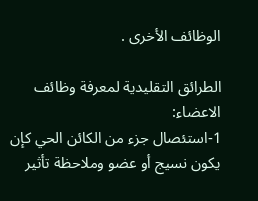الوظائف الأخرى .

الطرائق التقليدية لمعرفة وظائف الاعضاء:
1-استئصال جزء من الكائن الحي كإن يكون نسيج أو عضو وملاحظة تأثير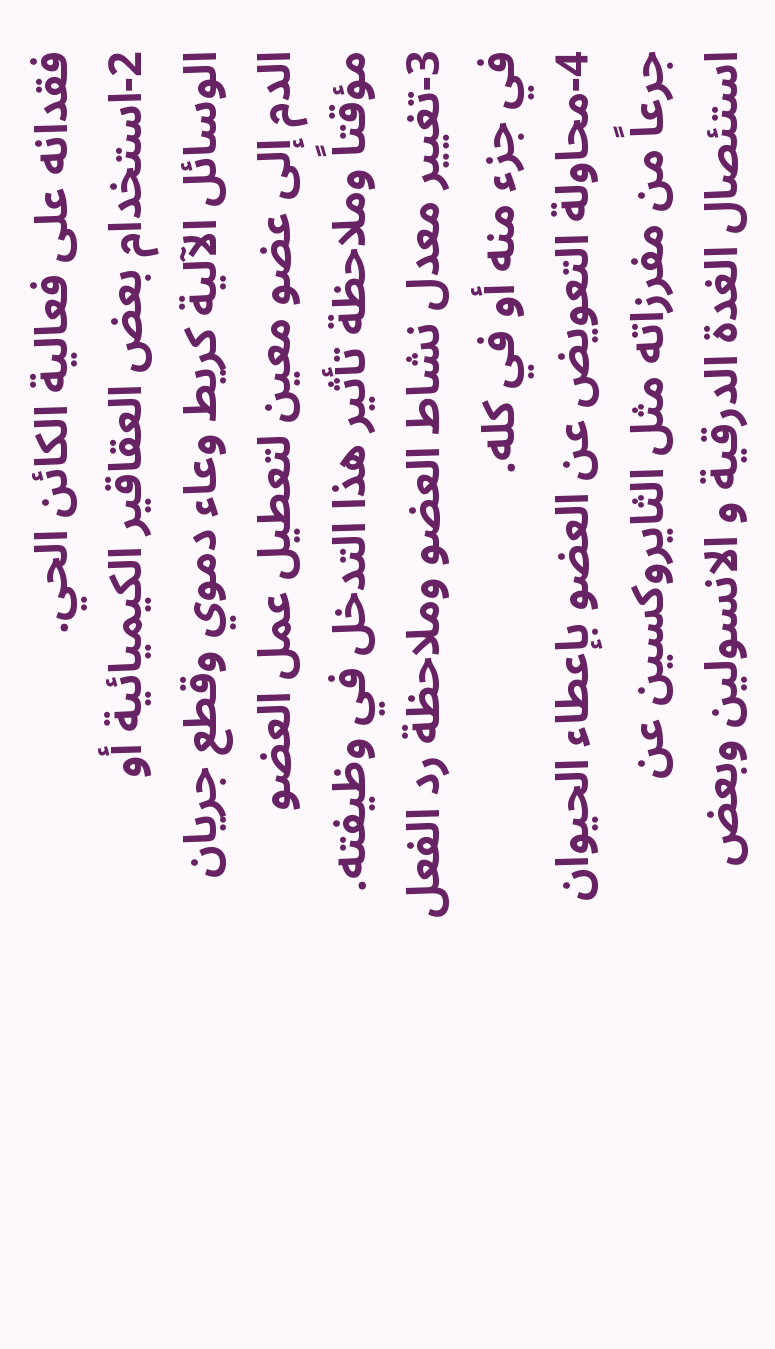فقدانه على فعالية الكائن الحي.
2-استخدام بعض العقاقير الكيميائية أو الوسائل الآلية كريط وعاء دموي وقطع جريان الدم إلى عضو معين لتعطيل عمل العضو مؤقتاً وملاحظة تأثير هذا التدخل في وظيفته.
3-تغيير معدل نشاط العضو وملاحظة رد الفعل في جزء منه أو في كله.
4-محاولة التعويض عن العضو بإعطاء الحيوان جرعاً من مفرزاته مثل الثايروكسين عن استئصال الغدة الدرقية و الانسولين وبعض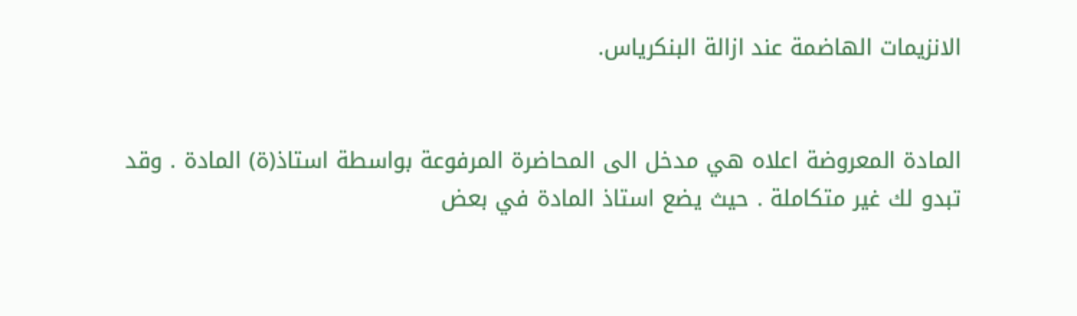الانزيمات الهاضمة عند ازالة البنكرياس.


المادة المعروضة اعلاه هي مدخل الى المحاضرة المرفوعة بواسطة استاذ(ة) المادة . وقد تبدو لك غير متكاملة . حيث يضع استاذ المادة في بعض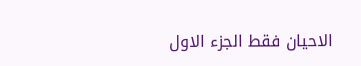الاحيان فقط الجزء الاول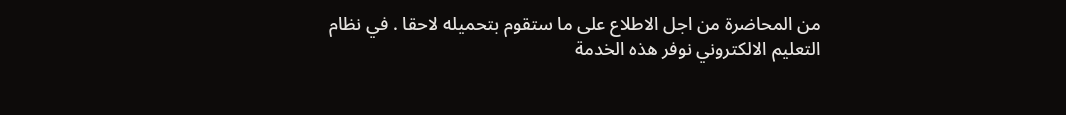من المحاضرة من اجل الاطلاع على ما ستقوم بتحميله لاحقا . في نظام التعليم الالكتروني نوفر هذه الخدمة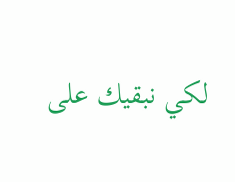لكي نبقيك على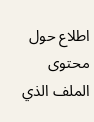اطلاع حول محتوى الملف الذي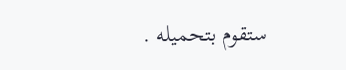ستقوم بتحميله .